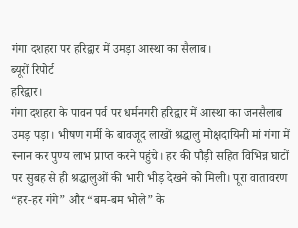गंगा दशहरा पर हरिद्वार में उमड़ा आस्था का सैलाब।
ब्यूरों रिपोर्ट
हरिद्वार।
गंगा दशहरा के पावन पर्व पर धर्मनगरी हरिद्वार में आस्था का जनसैलाब उमड़ पड़ा। भीषण गर्मी के बावजूद लाखों श्रद्धालु मोक्षदायिनी मां गंगा में स्नान कर पुण्य लाभ प्राप्त करने पहुंचे। हर की पौड़ी सहित विभिन्न घाटों पर सुबह से ही श्रद्धालुओं की भारी भीड़ देखने को मिली। पूरा वातावरण “हर-हर गंगे” और “बम-बम भोले” के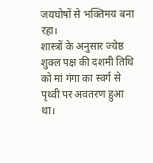जयघोषों से भक्तिमय बना रहा।
शास्त्रों के अनुसार ज्येष्ठ शुक्ल पक्ष की दशमी तिथि को मां गंगा का स्वर्ग से पृथ्वी पर अवतरण हुआ था।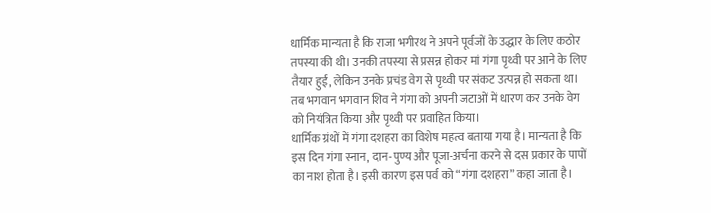धार्मिक मान्यता है कि राजा भगीरथ ने अपने पूर्वजों के उद्धार के लिए कठोर तपस्या की थी। उनकी तपस्या से प्रसन्न होकर मां गंगा पृथ्वी पर आने के लिए तैयार हुईं, लेकिन उनके प्रचंड वेग से पृथ्वी पर संकट उत्पन्न हो सकता था। तब भगवान भगवान शिव ने गंगा को अपनी जटाओं में धारण कर उनके वेग को नियंत्रित किया और पृथ्वी पर प्रवाहित किया।
धार्मिक ग्रंथों में गंगा दशहरा का विशेष महत्व बताया गया है। मान्यता है कि इस दिन गंगा स्नान, दान-पुण्य और पूजा-अर्चना करने से दस प्रकार के पापों का नाश होता है। इसी कारण इस पर्व को “गंगा दशहरा” कहा जाता है।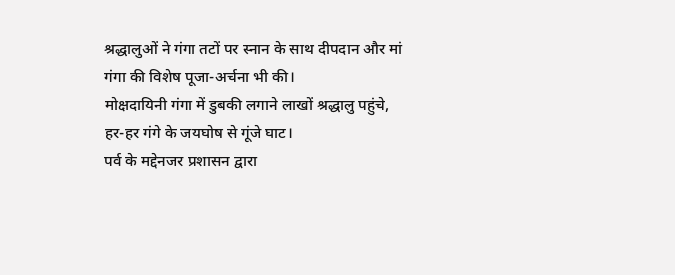श्रद्धालुओं ने गंगा तटों पर स्नान के साथ दीपदान और मां गंगा की विशेष पूजा-अर्चना भी की।
मोक्षदायिनी गंगा में डुबकी लगाने लाखों श्रद्धालु पहुंचे, हर-हर गंगे के जयघोष से गूंजे घाट।
पर्व के मद्देनजर प्रशासन द्वारा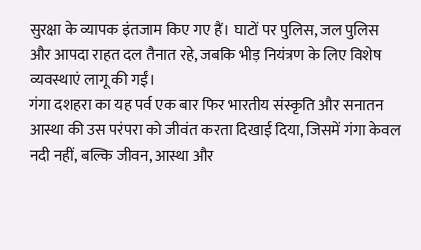सुरक्षा के व्यापक इंतजाम किए गए हैं। घाटों पर पुलिस, जल पुलिस और आपदा राहत दल तैनात रहे, जबकि भीड़ नियंत्रण के लिए विशेष व्यवस्थाएं लागू की गईं।
गंगा दशहरा का यह पर्व एक बार फिर भारतीय संस्कृति और सनातन आस्था की उस परंपरा को जीवंत करता दिखाई दिया, जिसमें गंगा केवल नदी नहीं, बल्कि जीवन, आस्था और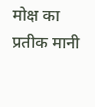मोक्ष का प्रतीक मानी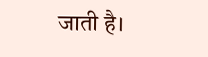जाती है।